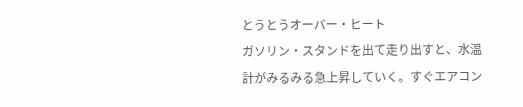とうとうオーバー・ヒート
ガソリン・スタンドを出て走り出すと、水温計がみるみる急上昇していく。すぐエアコン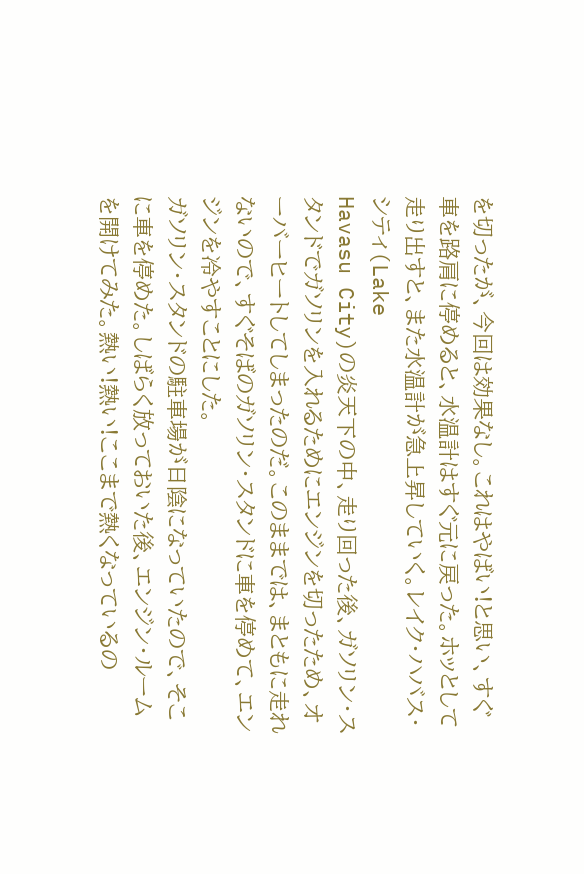を切ったが、今回は効果なし。これはやばい!と思い、すぐ車を路肩に停めると、水温計はすぐ元に戻った。ホッとして走り出すと、また水温計が急上昇していく。レイク・ハバス・シティ(Lake
Havasu City)の炎天下の中、走り回った後、ガソリン・スタンドでガソリンを入れるためにエンジンを切ったため、オーバーヒートしてしまったのだ。このままでは、まともに走れないので、すぐそばのガソリン・スタンドに車を停めて、エンジンを冷やすことにした。
ガソリン・スタンドの駐車場が日陰になっていたので、そこに車を停めた。しばらく放っておいた後、エンジン・ルームを開けてみた。熱い!熱い!ここまで熱くなっているの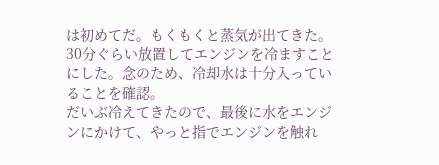は初めてだ。もくもくと蒸気が出てきた。30分ぐらい放置してエンジンを冷ますことにした。念のため、冷却水は十分入っていることを確認。
だいぶ冷えてきたので、最後に水をエンジンにかけて、やっと指でエンジンを触れ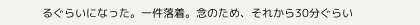るぐらいになった。一件落着。念のため、それから30分ぐらい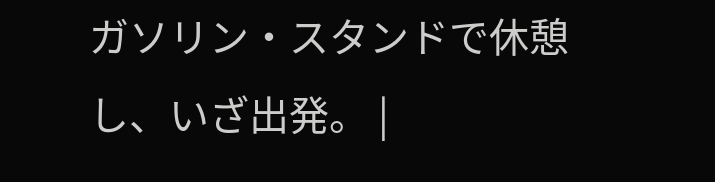ガソリン・スタンドで休憩し、いざ出発。 |